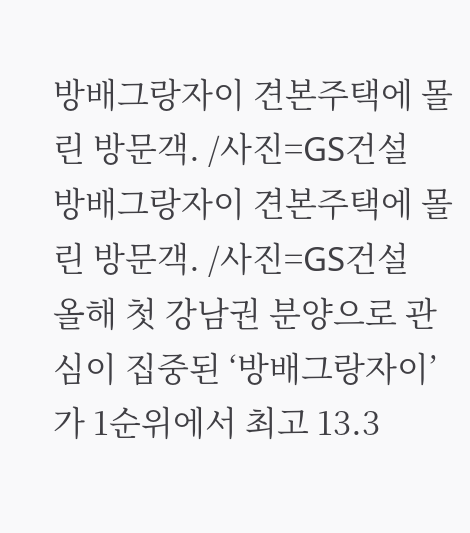방배그랑자이 견본주택에 몰린 방문객. /사진=GS건설
방배그랑자이 견본주택에 몰린 방문객. /사진=GS건설
올해 첫 강남권 분양으로 관심이 집중된 ‘방배그랑자이’가 1순위에서 최고 13.3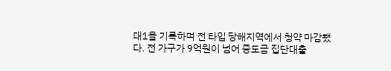대1을 기록하며 전 타입 당해지역에서 청약 마감됐다. 전 가구가 9억원이 넘어 중도금 집단대출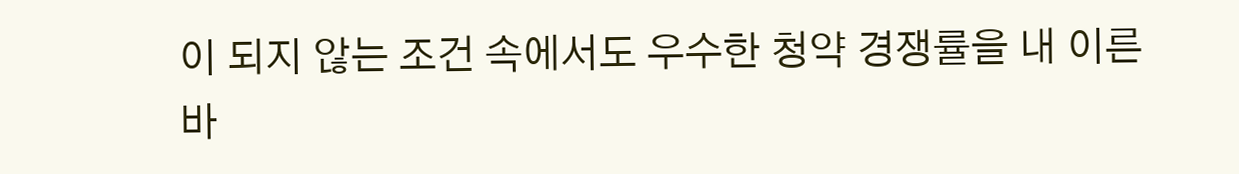이 되지 않는 조건 속에서도 우수한 청약 경쟁률을 내 이른바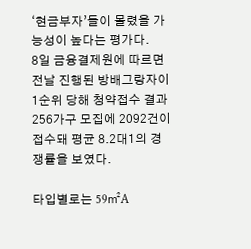‘현금부자’들이 몰렸을 가능성이 높다는 평가다.
8일 금융결제원에 따르면 전날 진행된 방배그랑자이 1순위 당해 청약접수 결과 256가구 모집에 2092건이 접수돼 평균 8.2대1의 경쟁률을 보였다.

타입별로는 59㎡A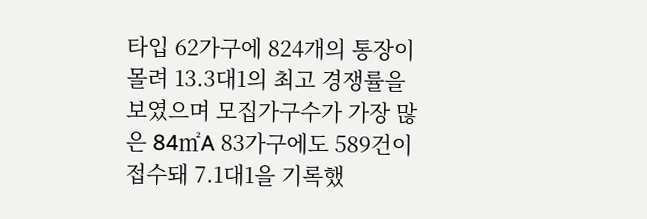타입 62가구에 824개의 통장이 몰려 13.3대1의 최고 경쟁률을 보였으며 모집가구수가 가장 많은 84㎡A 83가구에도 589건이 접수돼 7.1대1을 기록했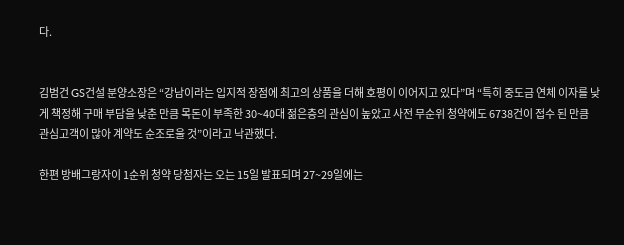다.


김범건 GS건설 분양소장은 “강남이라는 입지적 장점에 최고의 상품을 더해 호평이 이어지고 있다”며 “특히 중도금 연체 이자를 낮게 책정해 구매 부담을 낮춘 만큼 목돈이 부족한 30~40대 젊은층의 관심이 높았고 사전 무순위 청약에도 6738건이 접수 된 만큼 관심고객이 많아 계약도 순조로울 것”이라고 낙관했다.

한편 방배그랑자이 1순위 청약 당첨자는 오는 15일 발표되며 27~29일에는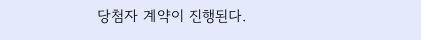당첨자 계약이 진행된다.